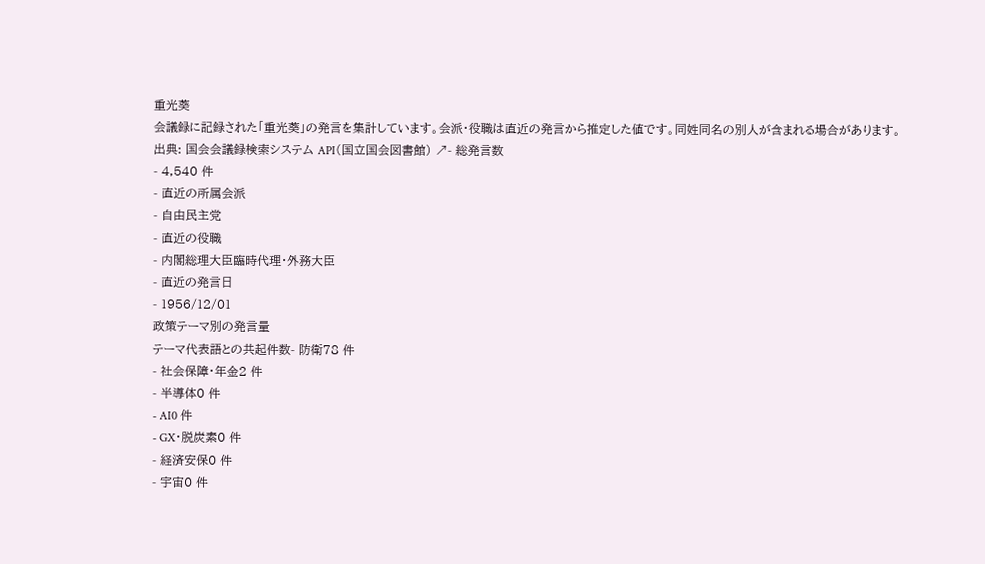重光葵
会議録に記録された「重光葵」の発言を集計しています。会派・役職は直近の発言から推定した値です。同姓同名の別人が含まれる場合があります。
出典: 国会会議録検索システム API(国立国会図書館) ↗- 総発言数
- 4,540 件
- 直近の所属会派
- 自由民主党
- 直近の役職
- 内閣総理大臣臨時代理・外務大臣
- 直近の発言日
- 1956/12/01
政策テーマ別の発言量
テーマ代表語との共起件数- 防衛78 件
- 社会保障・年金2 件
- 半導体0 件
- AI0 件
- GX・脱炭素0 件
- 経済安保0 件
- 宇宙0 件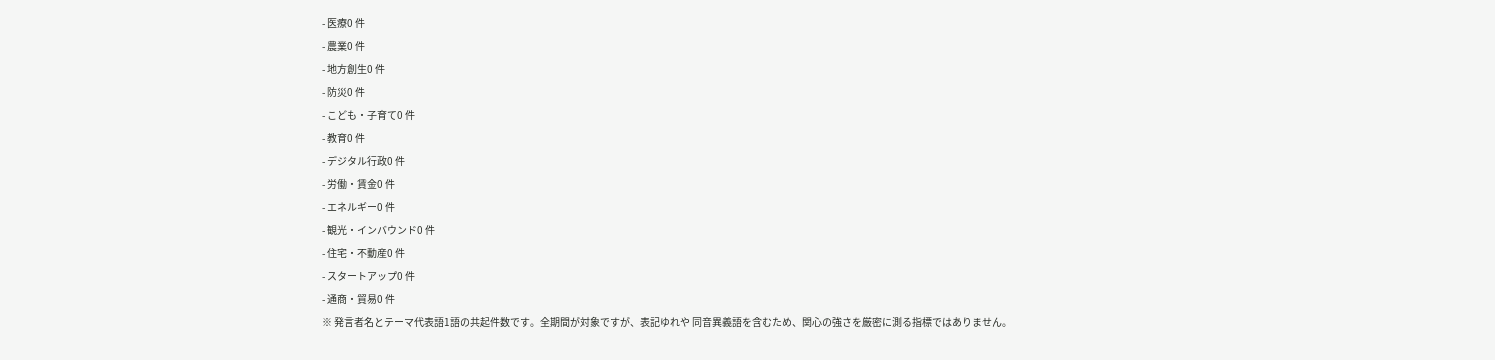- 医療0 件
- 農業0 件
- 地方創生0 件
- 防災0 件
- こども・子育て0 件
- 教育0 件
- デジタル行政0 件
- 労働・賃金0 件
- エネルギー0 件
- 観光・インバウンド0 件
- 住宅・不動産0 件
- スタートアップ0 件
- 通商・貿易0 件
※ 発言者名とテーマ代表語1語の共起件数です。全期間が対象ですが、表記ゆれや 同音異義語を含むため、関心の強さを厳密に測る指標ではありません。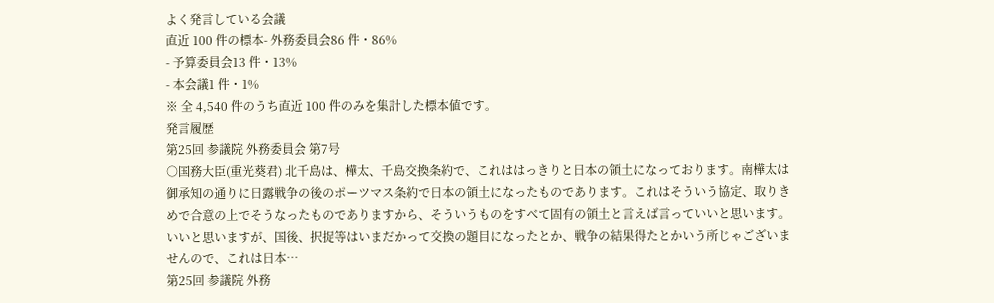よく発言している会議
直近 100 件の標本- 外務委員会86 件・86%
- 予算委員会13 件・13%
- 本会議1 件・1%
※ 全 4,540 件のうち直近 100 件のみを集計した標本値です。
発言履歴
第25回 参議院 外務委員会 第7号
○国務大臣(重光葵君) 北千島は、樺太、千島交換条約で、これははっきりと日本の領土になっております。南樺太は御承知の通りに日露戦争の後のポーツマス条約で日本の領土になったものであります。これはそういう協定、取りきめで合意の上でそうなったものでありますから、そういうものをすべて固有の領土と言えば言っていいと思います。いいと思いますが、国後、択捉等はいまだかって交換の題目になったとか、戦争の結果得たとかいう所じゃございませんので、これは日本…
第25回 参議院 外務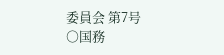委員会 第7号
○国務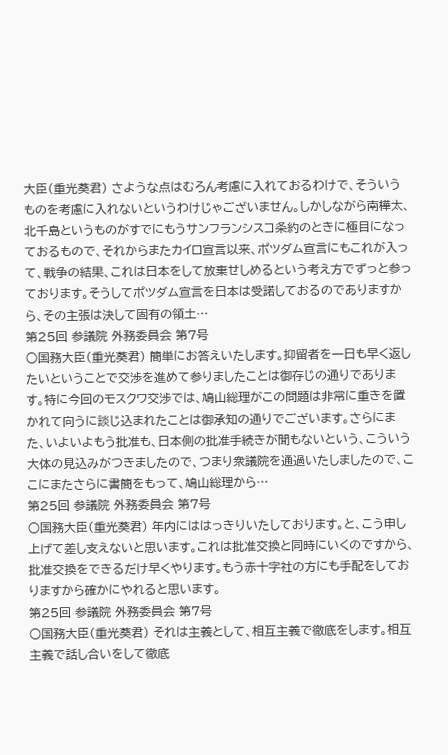大臣(重光葵君) さような点はむろん考慮に入れておるわけで、そういうものを考慮に入れないというわけじゃございません。しかしながら南樺太、北千島というものがすでにもうサンフランシスコ条約のときに極目になっておるもので、それからまたカイロ宣言以来、ポツダム宣言にもこれが入って、戦争の結果、これは日本をして放棄せしめるという考え方でずっと参っております。そうしてポツダム宣言を日本は受諾しておるのでありますから、その主張は決して固有の領土…
第25回 参議院 外務委員会 第7号
○国務大臣(重光葵君) 簡単にお答えいたします。抑留者を一日も早く返したいということで交渉を進めて参りましたことは御存じの通りであります。特に今回のモスクワ交渉では、鳩山総理がこの問題は非常に重きを置かれて向うに談じ込まれたことは御承知の通りでございます。さらにまた、いよいよもう批准も、日本側の批准手続きが聞もないという、こういう大体の見込みがつきましたので、つまり衆議院を通過いたしましたので、ここにまたさらに書簡をもって、鳩山総理から…
第25回 参議院 外務委員会 第7号
○国務大臣(重光葵君) 年内にははっきりいたしております。と、こう申し上げて差し支えないと思います。これは批准交換と同時にいくのですから、批准交換をできるだけ早くやります。もう赤十字社の方にも手配をしておりますから確かにやれると思います。
第25回 参議院 外務委員会 第7号
○国務大臣(重光葵君) それは主義として、相互主義で徹底をします。相互主義で話し合いをして徹底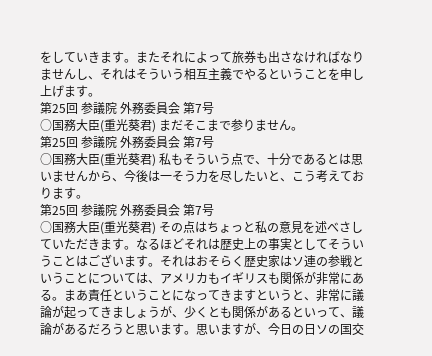をしていきます。またそれによって旅券も出さなければなりませんし、それはそういう相互主義でやるということを申し上げます。
第25回 参議院 外務委員会 第7号
○国務大臣(重光葵君) まだそこまで参りません。
第25回 参議院 外務委員会 第7号
○国務大臣(重光葵君) 私もそういう点で、十分であるとは思いませんから、今後は一そう力を尽したいと、こう考えております。
第25回 参議院 外務委員会 第7号
○国務大臣(重光葵君) その点はちょっと私の意見を述べさしていただきます。なるほどそれは歴史上の事実としてそういうことはございます。それはおそらく歴史家はソ連の参戦ということについては、アメリカもイギリスも関係が非常にある。まあ責任ということになってきますというと、非常に議論が起ってきましょうが、少くとも関係があるといって、議論があるだろうと思います。思いますが、今日の日ソの国交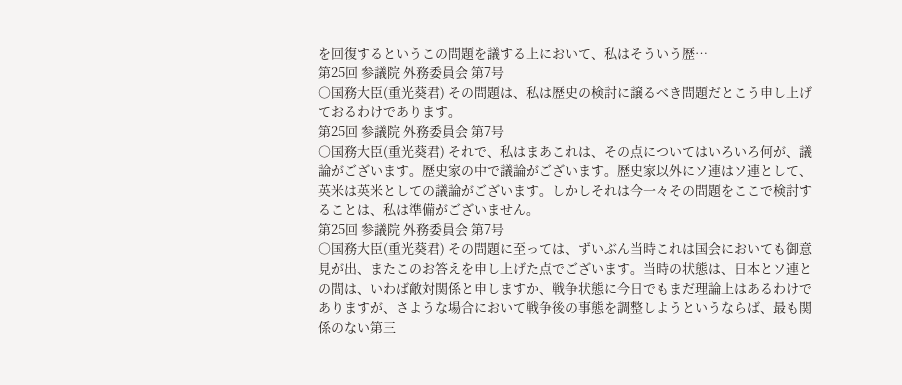を回復するというこの問題を議する上において、私はそういう歴…
第25回 参議院 外務委員会 第7号
○国務大臣(重光葵君) その問題は、私は歴史の検討に譲るべき問題だとこう申し上げておるわけであります。
第25回 参議院 外務委員会 第7号
○国務大臣(重光葵君) それで、私はまあこれは、その点についてはいろいろ何が、議論がございます。歴史家の中で議論がございます。歴史家以外にソ連はソ連として、英米は英米としての議論がございます。しかしそれは今一々その問題をここで検討することは、私は準備がございません。
第25回 参議院 外務委員会 第7号
○国務大臣(重光葵君) その問題に至っては、ずいぶん当時これは国会においても御意見が出、またこのお答えを申し上げた点でございます。当時の状態は、日本とソ連との間は、いわば敵対関係と申しますか、戦争状態に今日でもまだ理論上はあるわけでありますが、さような場合において戦争後の事態を調整しようというならば、最も関係のない第三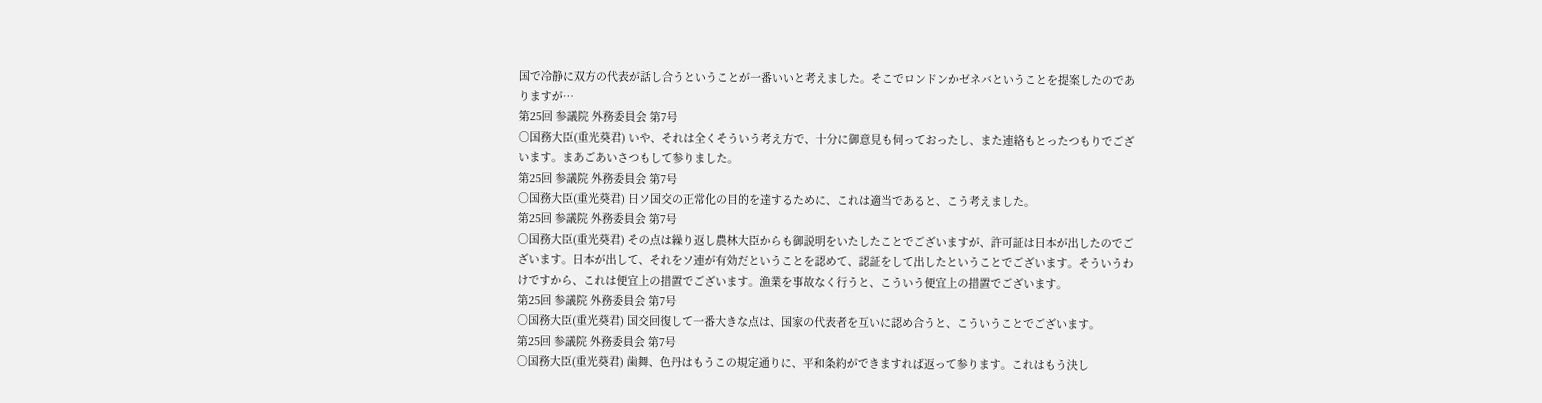国で冷静に双方の代表が話し合うということが一番いいと考えました。そこでロンドンかゼネバということを提案したのでありますが…
第25回 参議院 外務委員会 第7号
○国務大臣(重光葵君) いや、それは全くそういう考え方で、十分に御意見も伺っておったし、また連絡もとったつもりでございます。まあごあいさつもして参りました。
第25回 参議院 外務委員会 第7号
○国務大臣(重光葵君) 日ソ国交の正常化の目的を達するために、これは適当であると、こう考えました。
第25回 参議院 外務委員会 第7号
○国務大臣(重光葵君) その点は繰り返し農林大臣からも御説明をいたしたことでございますが、許可証は日本が出したのでございます。日本が出して、それをソ連が有効だということを認めて、認証をして出したということでございます。そういうわけですから、これは便宜上の措置でございます。漁業を事故なく行うと、こういう便宜上の措置でございます。
第25回 参議院 外務委員会 第7号
○国務大臣(重光葵君) 国交回復して一番大きな点は、国家の代表者を互いに認め合うと、こういうことでございます。
第25回 参議院 外務委員会 第7号
○国務大臣(重光葵君) 歯舞、色丹はもうこの規定通りに、平和条約ができますれば返って参ります。これはもう決し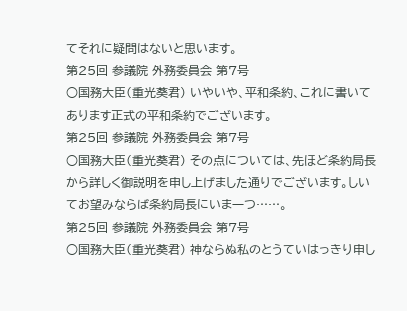てそれに疑問はないと思います。
第25回 参議院 外務委員会 第7号
○国務大臣(重光葵君) いやいや、平和条約、これに書いてあります正式の平和条約でございます。
第25回 参議院 外務委員会 第7号
○国務大臣(重光葵君) その点については、先ほど条約局長から詳しく御説明を申し上げました通りでございます。しいてお望みならば条約局長にいま一つ……。
第25回 参議院 外務委員会 第7号
○国務大臣(重光葵君) 神ならぬ私のとうていはっきり申し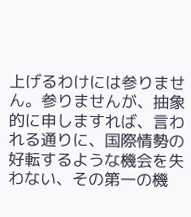上げるわけには参りません。参りませんが、抽象的に申しますれば、言われる通りに、国際情勢の好転するような機会を失わない、その第一の機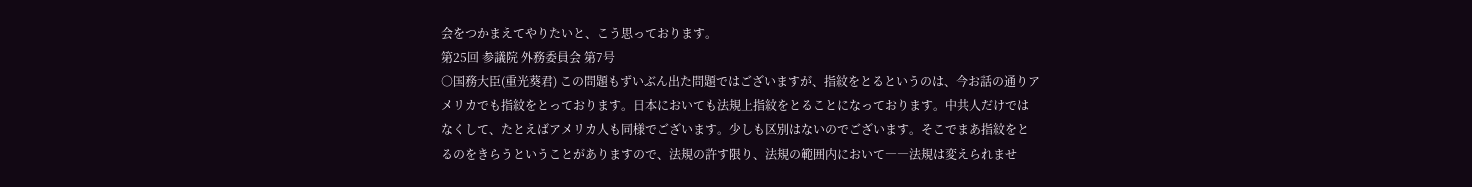会をつかまえてやりたいと、こう思っております。
第25回 参議院 外務委員会 第7号
○国務大臣(重光葵君) この問題もずいぶん出た問題ではございますが、指紋をとるというのは、今お話の通りアメリカでも指紋をとっております。日本においても法規上指紋をとることになっております。中共人だけではなくして、たとえばアメリカ人も同様でございます。少しも区別はないのでございます。そこでまあ指紋をとるのをきらうということがありますので、法規の許す限り、法規の範囲内において――法規は変えられませ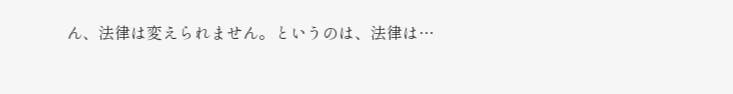ん、法律は変えられません。というのは、法律は…